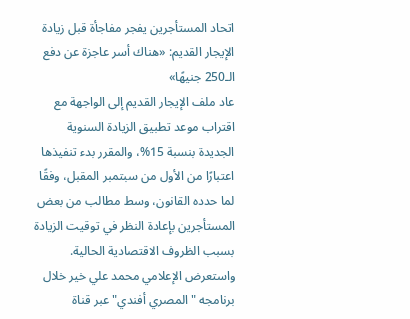اتحاد المستأجرين يفجر مفاجأة قبل زيادة الإيجار القديم: «هناك أسر عاجزة عن دفع الـ250 جنيهًا»
عاد ملف الإيجار القديم إلى الواجهة مع اقتراب موعد تطبيق الزيادة السنوية الجديدة بنسبة 15%، والمقرر بدء تنفيذها اعتبارًا من الأول من سبتمبر المقبل، وفقًا لما حدده القانون، وسط مطالب من بعض المستأجرين بإعادة النظر في توقيت الزيادة بسبب الظروف الاقتصادية الحالية.
واستعرض الإعلامي محمد علي خير خلال برنامجه "المصري أفندي" عبر قناة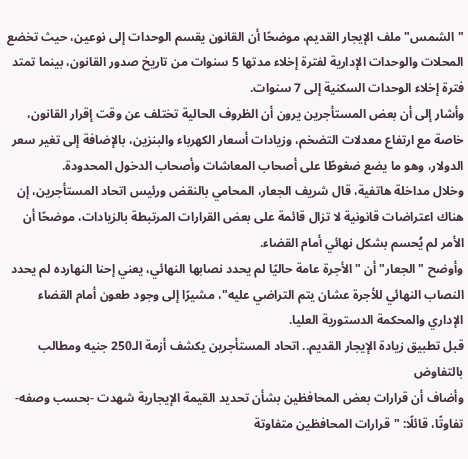"الشمس" ملف الإيجار القديم، موضحًا أن القانون يقسم الوحدات إلى نوعين، حيث تخضع المحلات والوحدات الإدارية لفترة إخلاء مدتها 5 سنوات من تاريخ صدور القانون، بينما تمتد فترة إخلاء الوحدات السكنية إلى 7 سنوات.
وأشار إلى أن بعض المستأجرين يرون أن الظروف الحالية تختلف عن وقت إقرار القانون، خاصة مع ارتفاع معدلات التضخم، وزيادات أسعار الكهرباء والبنزين، بالإضافة إلى تغير سعر الدولار، وهو ما يضع ضغوطًا على أصحاب المعاشات وأصحاب الدخول المحدودة.
وخلال مداخلة هاتفية، قال شريف الجعار، المحامي بالنقض ورئيس اتحاد المستأجرين، إن هناك اعتراضات قانونية لا تزال قائمة على بعض القرارات المرتبطة بالزيادات، موضحًا أن الأمر لم يُحسم بشكل نهائي أمام القضاء.
وأوضح "الجعار" أن "الأجرة عامة حاليًا لم يحدد نصابها النهائي، يعني إحنا النهارده لم يحدد النصاب النهائي للأجرة عشان يتم التراضي عليه"، مشيرًا إلى وجود طعون أمام القضاء الإداري والمحكمة الدستورية العليا.
قبل تطبيق زيادة الإيجار القديم.. اتحاد المستأجرين يكشف أزمة الـ250 جنيه ومطالب بالتفاوض
وأضاف أن قرارات بعض المحافظين بشأن تحديد القيمة الإيجارية شهدت -بحسب وصفه- تفاوتًا، قائلًا: "قرارات المحافظين متفاوتة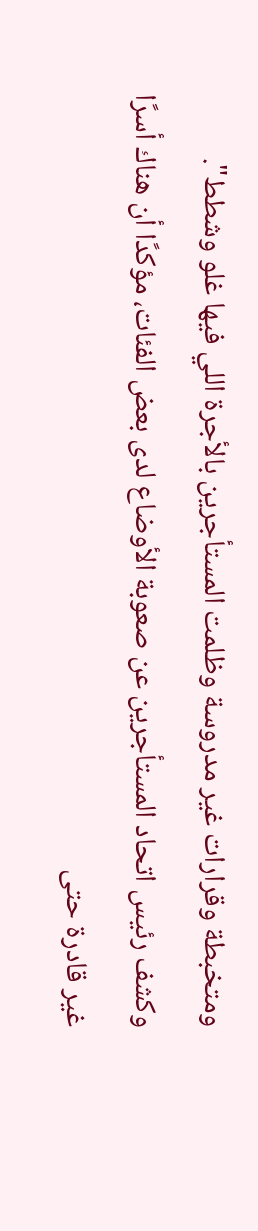ومتخبطة وقرارات غير مدروسة وظلمت المستأجرين بالأجرة اللي فيها غلو وشطط".
وكشف رئيس اتحاد المستأجرين عن صعوبة الأوضاع لدى بعض الفئات، مؤكدًا أن هناك أسرًا غير قادرة حتى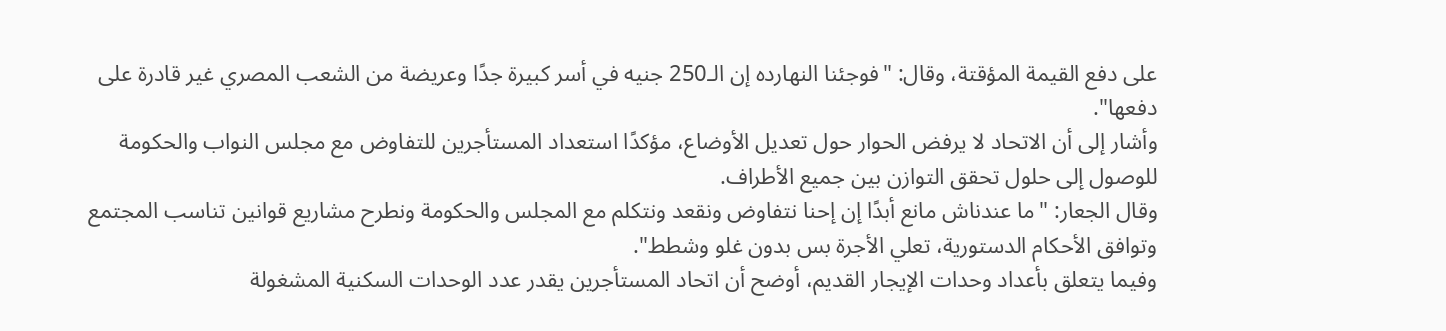على دفع القيمة المؤقتة، وقال: "فوجئنا النهارده إن الـ250 جنيه في أسر كبيرة جدًا وعريضة من الشعب المصري غير قادرة على دفعها".
وأشار إلى أن الاتحاد لا يرفض الحوار حول تعديل الأوضاع، مؤكدًا استعداد المستأجرين للتفاوض مع مجلس النواب والحكومة للوصول إلى حلول تحقق التوازن بين جميع الأطراف.
وقال الجعار: "ما عندناش مانع أبدًا إن إحنا نتفاوض ونقعد ونتكلم مع المجلس والحكومة ونطرح مشاريع قوانين تناسب المجتمع وتوافق الأحكام الدستورية، تعلي الأجرة بس بدون غلو وشطط".
وفيما يتعلق بأعداد وحدات الإيجار القديم، أوضح أن اتحاد المستأجرين يقدر عدد الوحدات السكنية المشغولة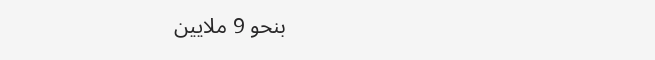بنحو 9 ملايين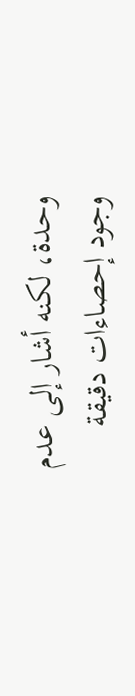وحدة، لكنه أشار إلى عدم وجود إحصاءات دقيقة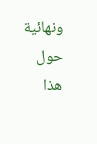ونهائية حول هذا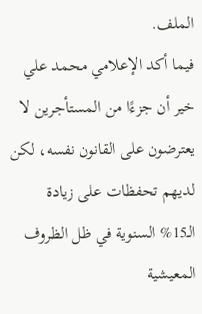الملف.
فيما أكد الإعلامي محمد علي خير أن جزءًا من المستأجرين لا يعترضون على القانون نفسه، لكن لديهم تحفظات على زيادة الـ15% السنوية في ظل الظروف المعيشية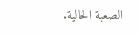الصعبة الحالية.